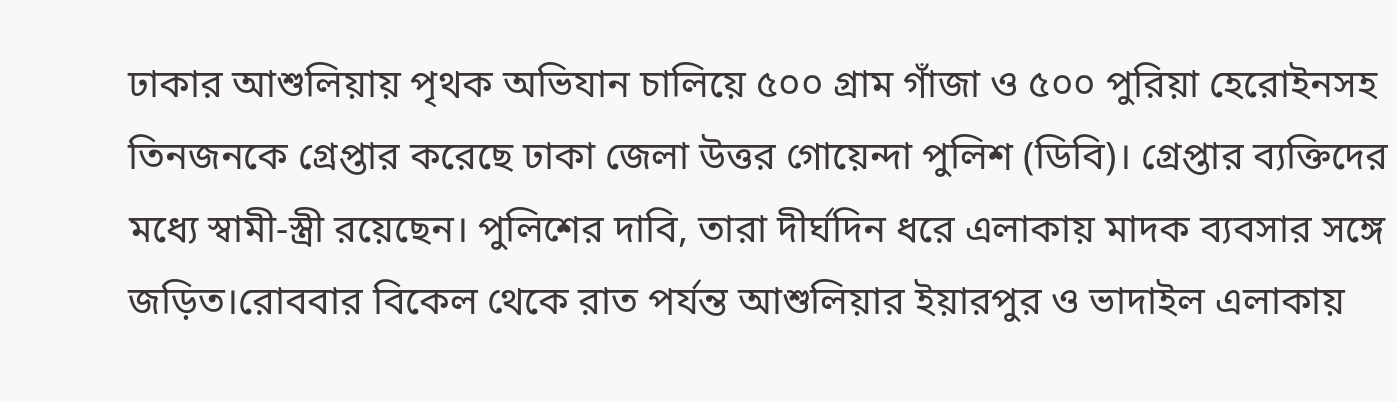ঢাকার আশুলিয়ায় পৃথক অভিযান চালিয়ে ৫০০ গ্রাম গাঁজা ও ৫০০ পুরিয়া হেরোইনসহ তিনজনকে গ্রেপ্তার করেছে ঢাকা জেলা উত্তর গোয়েন্দা পুলিশ (ডিবি)। গ্রেপ্তার ব্যক্তিদের মধ্যে স্বামী-স্ত্রী রয়েছেন। পুলিশের দাবি, তারা দীর্ঘদিন ধরে এলাকায় মাদক ব্যবসার সঙ্গে জড়িত।রোববার বিকেল থেকে রাত পর্যন্ত আশুলিয়ার ইয়ারপুর ও ভাদাইল এলাকায়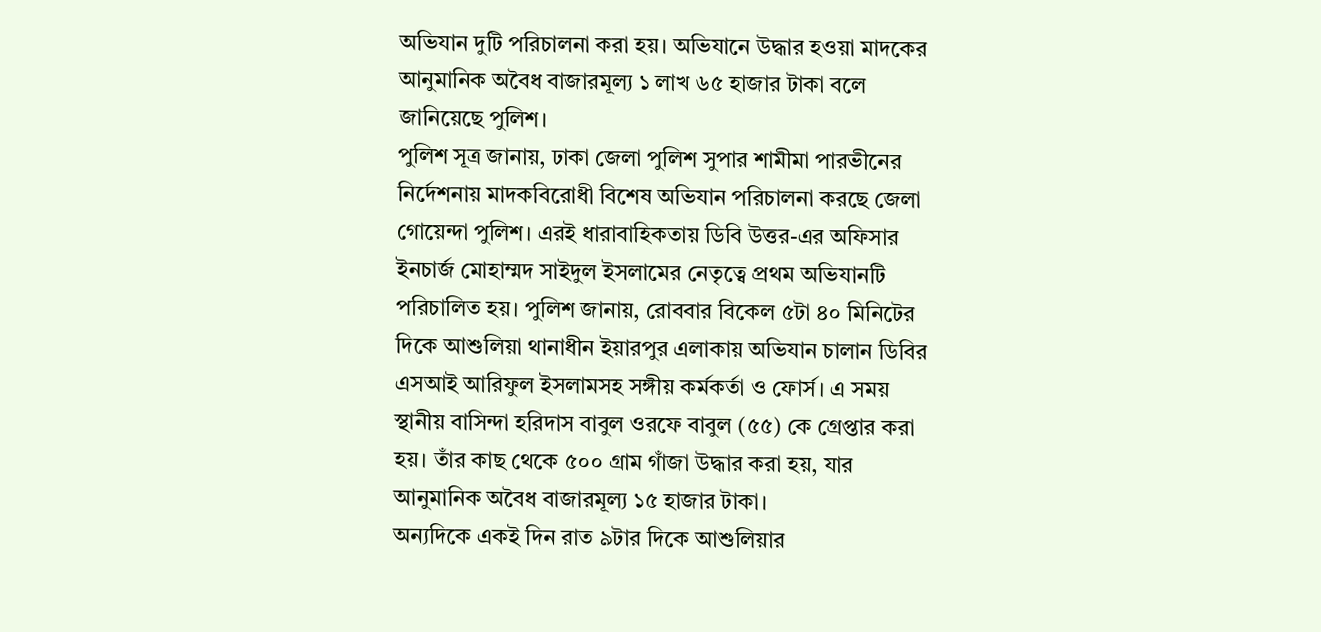অভিযান দুটি পরিচালনা করা হয়। অভিযানে উদ্ধার হওয়া মাদকের আনুমানিক অবৈধ বাজারমূল্য ১ লাখ ৬৫ হাজার টাকা বলে জানিয়েছে পুলিশ।
পুলিশ সূত্র জানায়, ঢাকা জেলা পুলিশ সুপার শামীমা পারভীনের নির্দেশনায় মাদকবিরোধী বিশেষ অভিযান পরিচালনা করছে জেলা গোয়েন্দা পুলিশ। এরই ধারাবাহিকতায় ডিবি উত্তর-এর অফিসার ইনচার্জ মোহাম্মদ সাইদুল ইসলামের নেতৃত্বে প্রথম অভিযানটি পরিচালিত হয়। পুলিশ জানায়, রোববার বিকেল ৫টা ৪০ মিনিটের দিকে আশুলিয়া থানাধীন ইয়ারপুর এলাকায় অভিযান চালান ডিবির এসআই আরিফুল ইসলামসহ সঙ্গীয় কর্মকর্তা ও ফোর্স। এ সময় স্থানীয় বাসিন্দা হরিদাস বাবুল ওরফে বাবুল (৫৫) কে গ্রেপ্তার করা হয়। তাঁর কাছ থেকে ৫০০ গ্রাম গাঁজা উদ্ধার করা হয়, যার আনুমানিক অবৈধ বাজারমূল্য ১৫ হাজার টাকা।
অন্যদিকে একই দিন রাত ৯টার দিকে আশুলিয়ার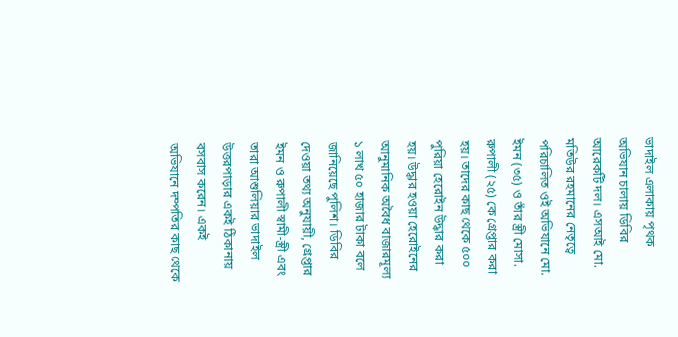ভাদাইল এলাকায় পৃথক অভিযান চালায় ডিবির আরেকটি দল। এসআই মো. মতিউর রহমানের নেতৃত্বে পরিচালিত ওই অভিযানে মো. ইমন (৩৫) ও তাঁর স্ত্রী মোসা. রুপালী (২৫) কে গ্রেপ্তার করা হয়। তাদের কাছ থেকে ৫০০ পুরিয়া হেরোইন উদ্ধার করা হয়। উদ্ধার হওয়া হেরোইনের আনুমানিক অবৈধ বাজারমূল্য ১ লাখ ৫০ হাজার টাকা বলে জানিয়েছে পুলিশ। ডিবির দেওয়া তথ্য অনুযায়ী, গ্রেপ্তার ইমন ও রুপালী স্বামী-স্ত্রী এবং তারা আশুলিয়ার ভাদাইল উত্তরপাড়ার একই ঠিকানায় বসবাস করেন। একই অভিযানে দম্পতির কাছ থেকে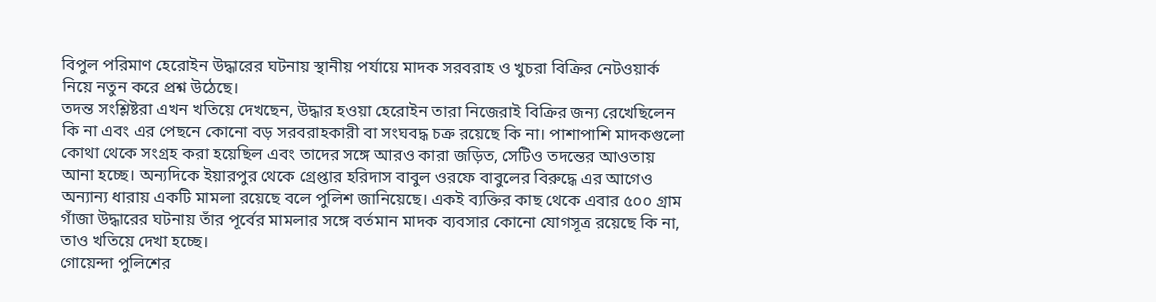বিপুল পরিমাণ হেরোইন উদ্ধারের ঘটনায় স্থানীয় পর্যায়ে মাদক সরবরাহ ও খুচরা বিক্রির নেটওয়ার্ক নিয়ে নতুন করে প্রশ্ন উঠেছে।
তদন্ত সংশ্লিষ্টরা এখন খতিয়ে দেখছেন, উদ্ধার হওয়া হেরোইন তারা নিজেরাই বিক্রির জন্য রেখেছিলেন কি না এবং এর পেছনে কোনো বড় সরবরাহকারী বা সংঘবদ্ধ চক্র রয়েছে কি না। পাশাপাশি মাদকগুলো কোথা থেকে সংগ্রহ করা হয়েছিল এবং তাদের সঙ্গে আরও কারা জড়িত, সেটিও তদন্তের আওতায় আনা হচ্ছে। অন্যদিকে ইয়ারপুর থেকে গ্রেপ্তার হরিদাস বাবুল ওরফে বাবুলের বিরুদ্ধে এর আগেও অন্যান্য ধারায় একটি মামলা রয়েছে বলে পুলিশ জানিয়েছে। একই ব্যক্তির কাছ থেকে এবার ৫০০ গ্রাম গাঁজা উদ্ধারের ঘটনায় তাঁর পূর্বের মামলার সঙ্গে বর্তমান মাদক ব্যবসার কোনো যোগসূত্র রয়েছে কি না, তাও খতিয়ে দেখা হচ্ছে।
গোয়েন্দা পুলিশের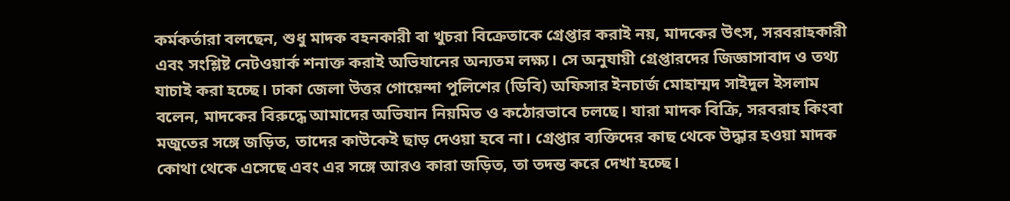কর্মকর্তারা বলছেন, শুধু মাদক বহনকারী বা খুচরা বিক্রেতাকে গ্রেপ্তার করাই নয়, মাদকের উৎস, সরবরাহকারী এবং সংশ্লিষ্ট নেটওয়ার্ক শনাক্ত করাই অভিযানের অন্যতম লক্ষ্য। সে অনুযায়ী গ্রেপ্তারদের জিজ্ঞাসাবাদ ও তথ্য যাচাই করা হচ্ছে। ঢাকা জেলা উত্তর গোয়েন্দা পুলিশের (ডিবি) অফিসার ইনচার্জ মোহাম্মদ সাইদুল ইসলাম বলেন, মাদকের বিরুদ্ধে আমাদের অভিযান নিয়মিত ও কঠোরভাবে চলছে। যারা মাদক বিক্রি, সরবরাহ কিংবা মজুতের সঙ্গে জড়িত, তাদের কাউকেই ছাড় দেওয়া হবে না। গ্রেপ্তার ব্যক্তিদের কাছ থেকে উদ্ধার হওয়া মাদক কোথা থেকে এসেছে এবং এর সঙ্গে আরও কারা জড়িত, তা তদন্ত করে দেখা হচ্ছে।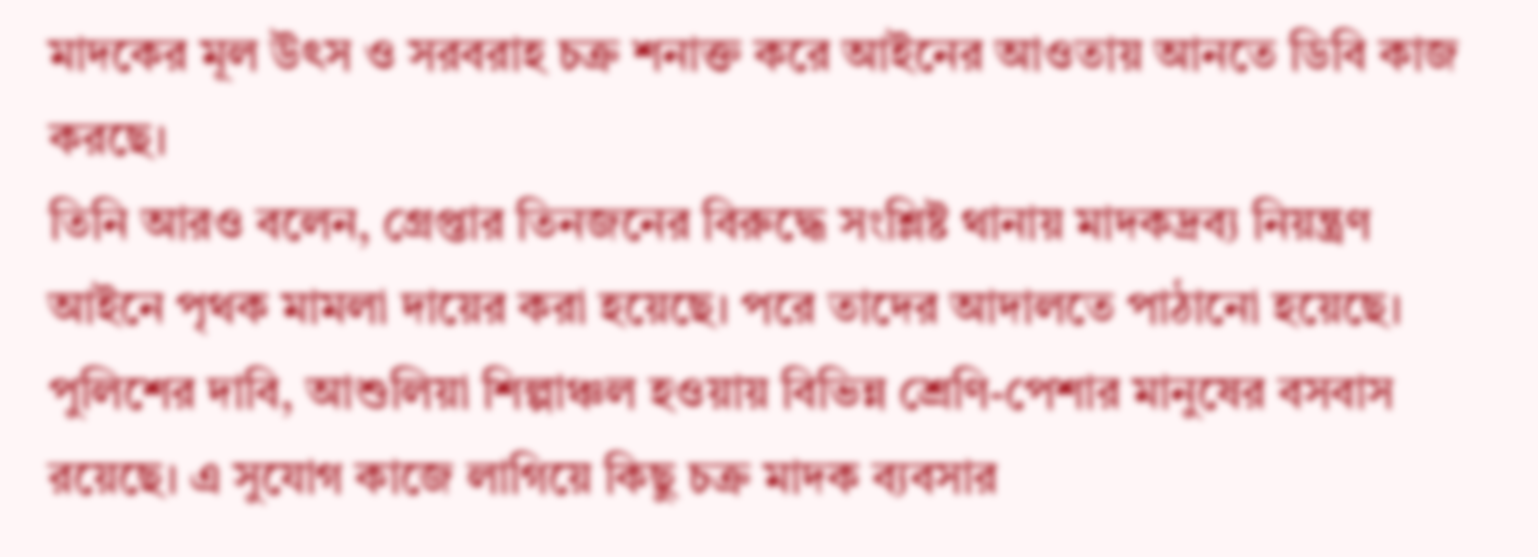মাদকের মূল উৎস ও সরবরাহ চক্র শনাক্ত করে আইনের আওতায় আনতে ডিবি কাজ করছে।
তিনি আরও বলেন, গ্রেপ্তার তিনজনের বিরুদ্ধে সংশ্লিষ্ট থানায় মাদকদ্রব্য নিয়ন্ত্রণ আইনে পৃথক মামলা দায়ের করা হয়েছে। পরে তাদের আদালতে পাঠানো হয়েছে। পুলিশের দাবি, আশুলিয়া শিল্পাঞ্চল হওয়ায় বিভিন্ন শ্রেণি-পেশার মানুষের বসবাস রয়েছে। এ সুযোগ কাজে লাগিয়ে কিছু চক্র মাদক ব্যবসার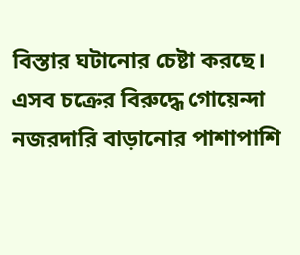বিস্তার ঘটানোর চেষ্টা করছে। এসব চক্রের বিরুদ্ধে গোয়েন্দা নজরদারি বাড়ানোর পাশাপাশি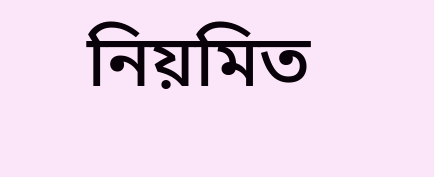নিয়মিত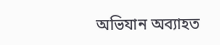অভিযান অব্যাহত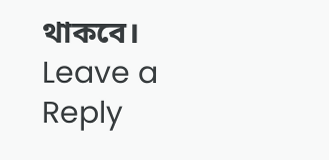থাকবে।
Leave a Reply